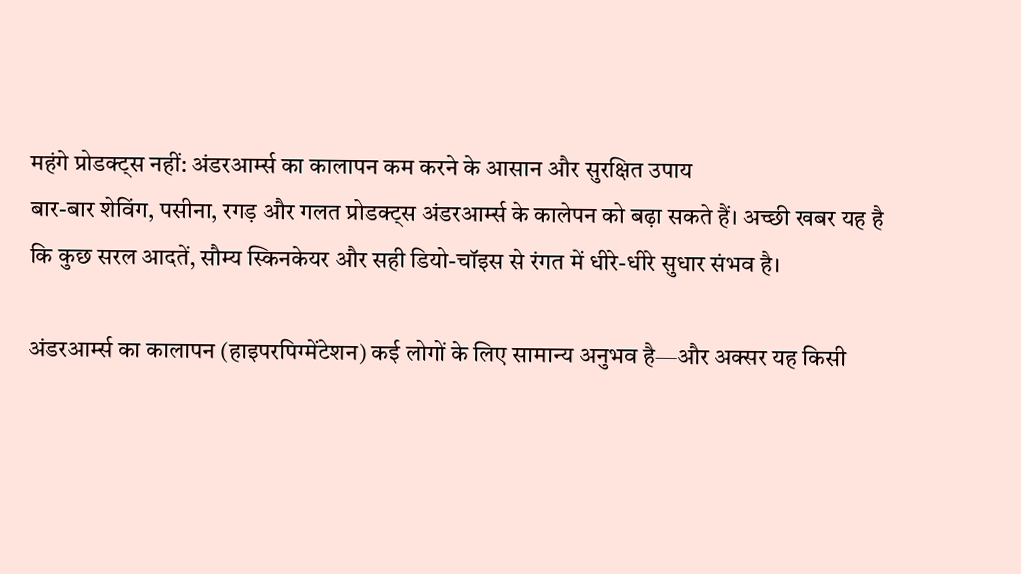महंगे प्रोडक्ट्स नहीं: अंडरआर्म्स का कालापन कम करने के आसान और सुरक्षित उपाय
बार-बार शेविंग, पसीना, रगड़ और गलत प्रोडक्ट्स अंडरआर्म्स के कालेपन को बढ़ा सकते हैं। अच्छी खबर यह है कि कुछ सरल आदतें, सौम्य स्किनकेयर और सही डियो-चॉइस से रंगत में धीरे-धीरे सुधार संभव है।

अंडरआर्म्स का कालापन (हाइपरपिग्मेंटेशन) कई लोगों के लिए सामान्य अनुभव है—और अक्सर यह किसी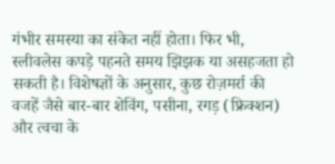गंभीर समस्या का संकेत नहीं होता। फिर भी, स्लीवलेस कपड़े पहनते समय झिझक या असहजता हो सकती है। विशेषज्ञों के अनुसार, कुछ रोज़मर्रा की वजहें जैसे बार-बार शेविंग, पसीना, रगड़ (फ्रिक्शन) और त्वचा के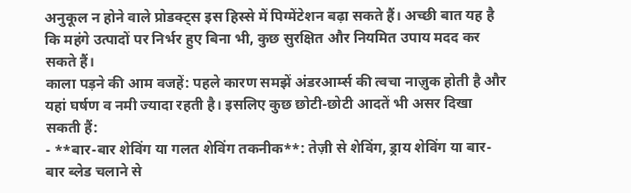अनुकूल न होने वाले प्रोडक्ट्स इस हिस्से में पिग्मेंटेशन बढ़ा सकते हैं। अच्छी बात यह है कि महंगे उत्पादों पर निर्भर हुए बिना भी, कुछ सुरक्षित और नियमित उपाय मदद कर सकते हैं।
काला पड़ने की आम वजहें: पहले कारण समझें अंडरआर्म्स की त्वचा नाज़ुक होती है और यहां घर्षण व नमी ज्यादा रहती है। इसलिए कुछ छोटी-छोटी आदतें भी असर दिखा सकती हैं:
- **बार-बार शेविंग या गलत शेविंग तकनीक**: तेज़ी से शेविंग, ड्राय शेविंग या बार-बार ब्लेड चलाने से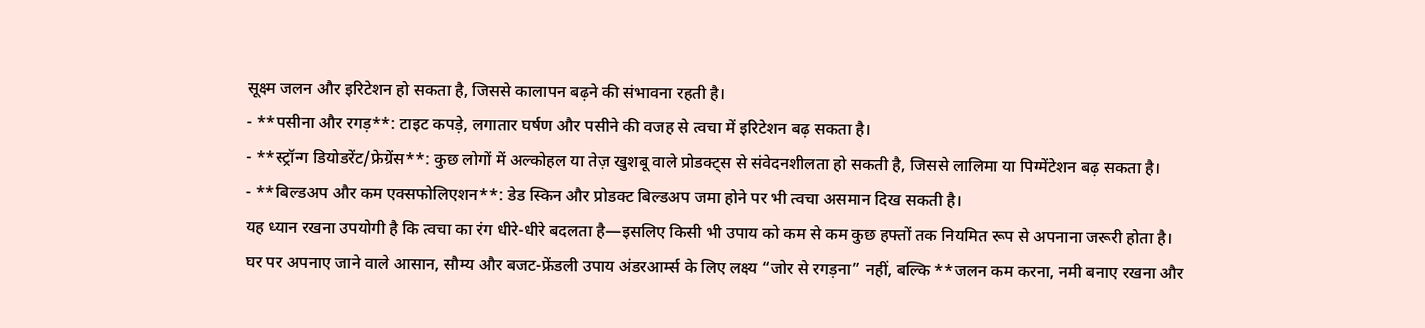सूक्ष्म जलन और इरिटेशन हो सकता है, जिससे कालापन बढ़ने की संभावना रहती है।
- **पसीना और रगड़**: टाइट कपड़े, लगातार घर्षण और पसीने की वजह से त्वचा में इरिटेशन बढ़ सकता है।
- **स्ट्रॉन्ग डियोडरेंट/फ्रेग्रेंस**: कुछ लोगों में अल्कोहल या तेज़ खुशबू वाले प्रोडक्ट्स से संवेदनशीलता हो सकती है, जिससे लालिमा या पिग्मेंटेशन बढ़ सकता है।
- **बिल्डअप और कम एक्सफोलिएशन**: डेड स्किन और प्रोडक्ट बिल्डअप जमा होने पर भी त्वचा असमान दिख सकती है।
यह ध्यान रखना उपयोगी है कि त्वचा का रंग धीरे-धीरे बदलता है—इसलिए किसी भी उपाय को कम से कम कुछ हफ्तों तक नियमित रूप से अपनाना जरूरी होता है।
घर पर अपनाए जाने वाले आसान, सौम्य और बजट-फ्रेंडली उपाय अंडरआर्म्स के लिए लक्ष्य “जोर से रगड़ना” नहीं, बल्कि **जलन कम करना, नमी बनाए रखना और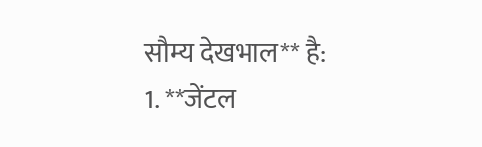सौम्य देखभाल** है:
1. **जेंटल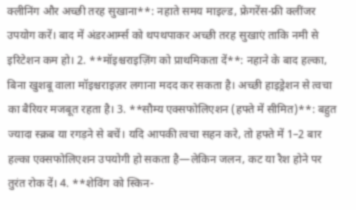क्लीनिंग और अच्छी तरह सुखाना**: नहाते समय माइल्ड, फ्रेगरेंस-फ्री क्लींजर उपयोग करें। बाद में अंडरआर्म्स को थपथपाकर अच्छी तरह सुखाएं ताकि नमी से इरिटेशन कम हो। 2. **मॉइश्चराइज़िंग को प्राथमिकता दें**: नहाने के बाद हल्का, बिना खुशबू वाला मॉइश्चराइज़र लगाना मदद कर सकता है। अच्छी हाइड्रेशन से त्वचा का बैरियर मजबूत रहता है। 3. **सौम्य एक्सफोलिएशन (हफ्ते में सीमित)**: बहुत ज्यादा स्क्रब या रगड़ने से बचें। यदि आपकी त्वचा सहन करे, तो हफ्ते में 1–2 बार हल्का एक्सफोलिएशन उपयोगी हो सकता है—लेकिन जलन, कट या रैश होने पर तुरंत रोक दें। 4. **शेविंग को स्किन-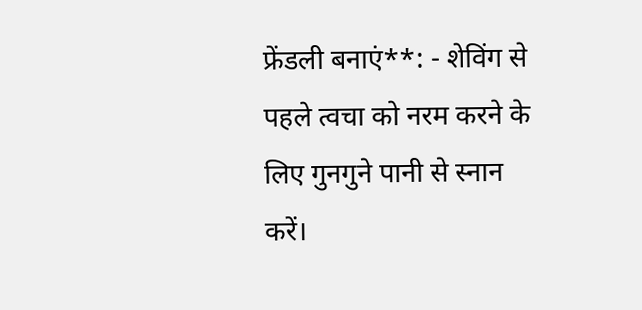फ्रेंडली बनाएं**: - शेविंग से पहले त्वचा को नरम करने के लिए गुनगुने पानी से स्नान करें।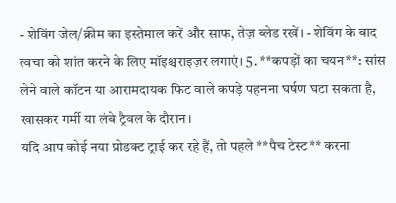- शेविंग जेल/क्रीम का इस्तेमाल करें और साफ, तेज़ ब्लेड रखें। - शेविंग के बाद त्वचा को शांत करने के लिए मॉइश्चराइज़र लगाएं। 5. **कपड़ों का चयन**: सांस लेने वाले कॉटन या आरामदायक फिट वाले कपड़े पहनना घर्षण घटा सकता है, खासकर गर्मी या लंबे ट्रैवल के दौरान।
यदि आप कोई नया प्रोडक्ट ट्राई कर रहे हैं, तो पहले **पैच टेस्ट** करना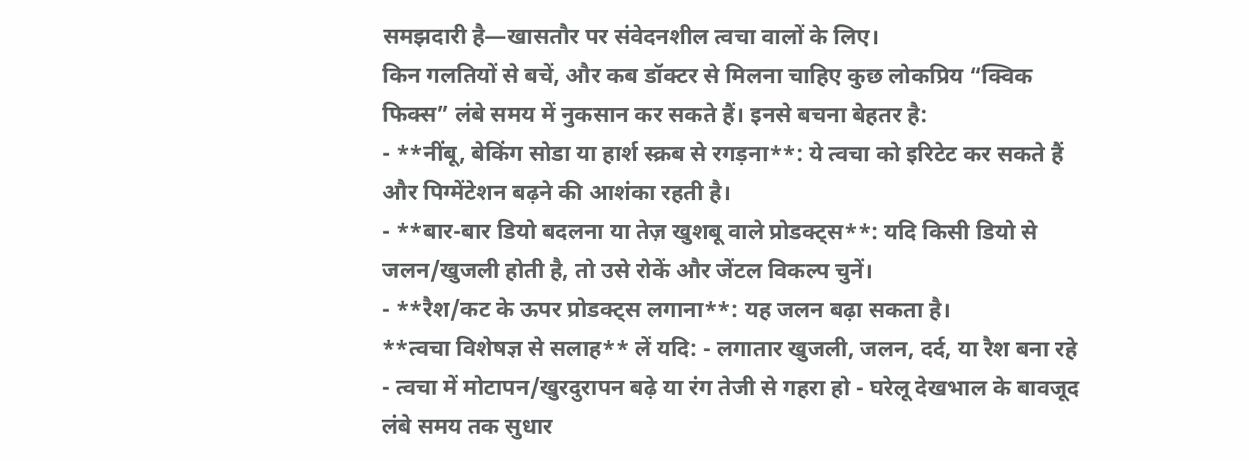समझदारी है—खासतौर पर संवेदनशील त्वचा वालों के लिए।
किन गलतियों से बचें, और कब डॉक्टर से मिलना चाहिए कुछ लोकप्रिय “क्विक फिक्स” लंबे समय में नुकसान कर सकते हैं। इनसे बचना बेहतर है:
- **नींबू, बेकिंग सोडा या हार्श स्क्रब से रगड़ना**: ये त्वचा को इरिटेट कर सकते हैं और पिग्मेंटेशन बढ़ने की आशंका रहती है।
- **बार-बार डियो बदलना या तेज़ खुशबू वाले प्रोडक्ट्स**: यदि किसी डियो से जलन/खुजली होती है, तो उसे रोकें और जेंटल विकल्प चुनें।
- **रैश/कट के ऊपर प्रोडक्ट्स लगाना**: यह जलन बढ़ा सकता है।
**त्वचा विशेषज्ञ से सलाह** लें यदि: - लगातार खुजली, जलन, दर्द, या रैश बना रहे - त्वचा में मोटापन/खुरदुरापन बढ़े या रंग तेजी से गहरा हो - घरेलू देखभाल के बावजूद लंबे समय तक सुधार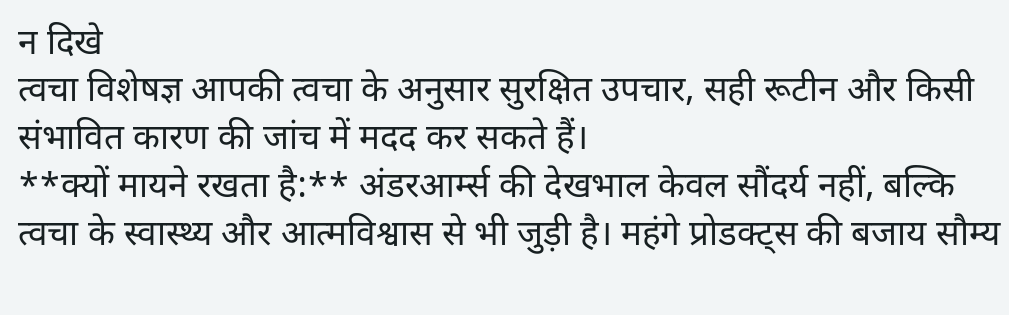न दिखे
त्वचा विशेषज्ञ आपकी त्वचा के अनुसार सुरक्षित उपचार, सही रूटीन और किसी संभावित कारण की जांच में मदद कर सकते हैं।
**क्यों मायने रखता है:** अंडरआर्म्स की देखभाल केवल सौंदर्य नहीं, बल्कि त्वचा के स्वास्थ्य और आत्मविश्वास से भी जुड़ी है। महंगे प्रोडक्ट्स की बजाय सौम्य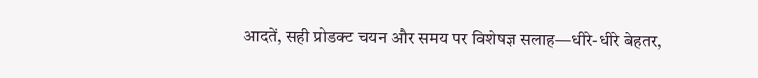आदतें, सही प्रोडक्ट चयन और समय पर विशेषज्ञ सलाह—धीरे-धीरे बेहतर,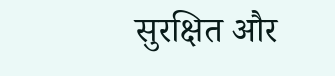सुरक्षित और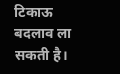टिकाऊ बदलाव ला सकती है।